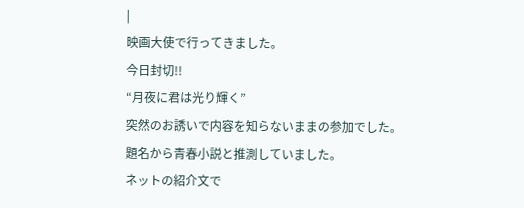|
映画大使で行ってきました。
今日封切!!
“月夜に君は光り輝く”
突然のお誘いで内容を知らないままの参加でした。
題名から青春小説と推測していました。
ネットの紹介文で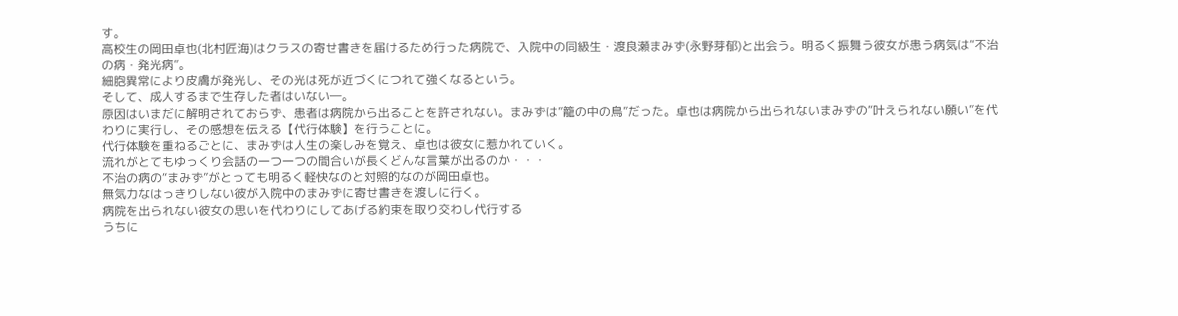す。
高校生の岡田卓也(北村匠海)はクラスの寄せ書きを届けるため行った病院で、入院中の同級生・渡良瀬まみず(永野芽郁)と出会う。明るく振舞う彼女が患う病気は“不治の病・発光病”。
細胞異常により皮膚が発光し、その光は死が近づくにつれて強くなるという。
そして、成人するまで生存した者はいない―。
原因はいまだに解明されておらず、患者は病院から出ることを許されない。まみずは”籠の中の鳥”だった。卓也は病院から出られないまみずの“叶えられない願い”を代わりに実行し、その感想を伝える【代行体験】を行うことに。
代行体験を重ねるごとに、まみずは人生の楽しみを覚え、卓也は彼女に惹かれていく。
流れがとてもゆっくり会話の一つ一つの間合いが長くどんな言葉が出るのか・・・
不治の病の“まみず”がとっても明るく軽快なのと対照的なのが岡田卓也。
無気力なはっきりしない彼が入院中のまみずに寄せ書きを渡しに行く。
病院を出られない彼女の思いを代わりにしてあげる約束を取り交わし代行する
うちに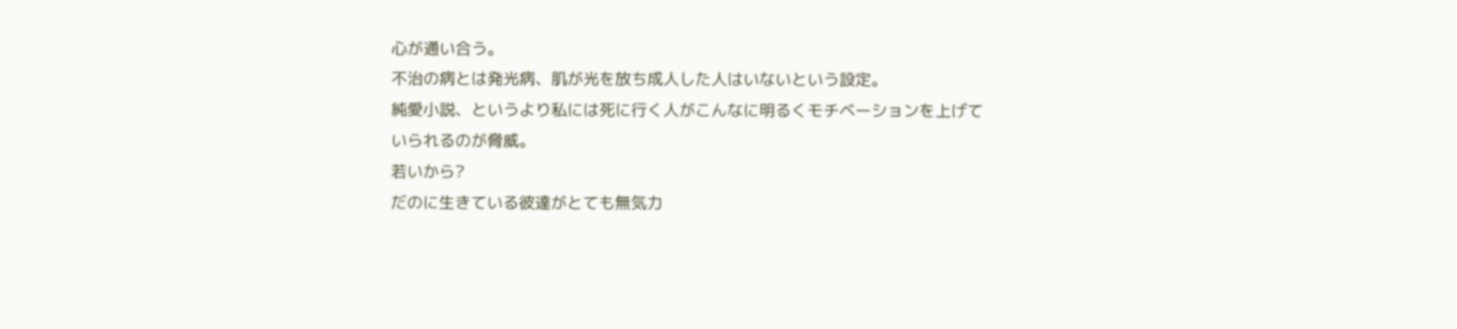心が通い合う。
不治の病とは発光病、肌が光を放ち成人した人はいないという設定。
純愛小説、というより私には死に行く人がこんなに明るくモチベーションを上げて
いられるのが脅威。
若いから?
だのに生きている彼達がとても無気力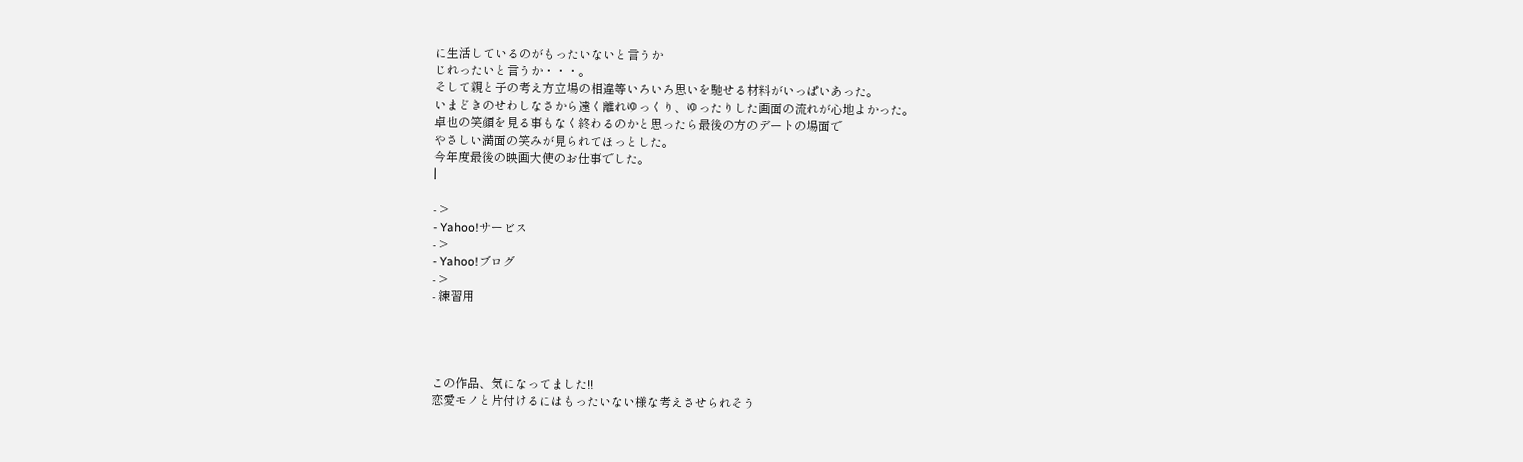に生活しているのがもったいないと言うか
じれったいと言うか・・・。
そして親と子の考え方立場の相違等いろいろ思いを馳せる材料がいっぱいあった。
いまどきのせわしなさから遠く離れゆっくり、ゆったりした画面の流れが心地よかった。
卓也の笑顔を見る事もなく終わるのかと思ったら最後の方のデートの場面で
やさしい満面の笑みが見られてほっとした。
今年度最後の映画大使のお仕事でした。
|

- >
- Yahoo!サービス
- >
- Yahoo!ブログ
- >
- 練習用




この作品、気になってました!!
恋愛モノと片付けるにはもったいない様な考えさせられそう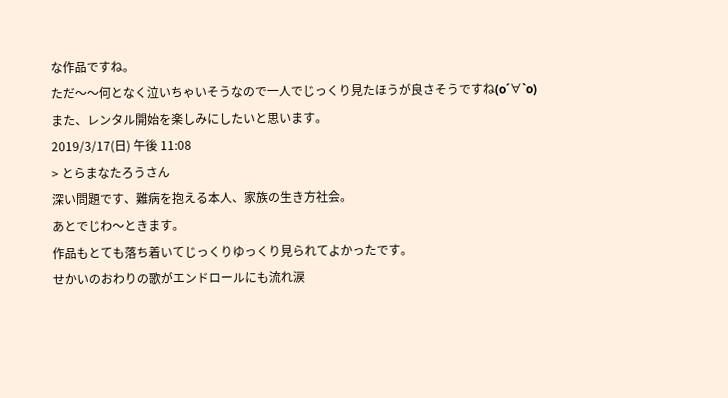な作品ですね。
ただ〜〜何となく泣いちゃいそうなので一人でじっくり見たほうが良さそうですね(о´∀`о)
また、レンタル開始を楽しみにしたいと思います。
2019/3/17(日) 午後 11:08
> とらまなたろうさん
深い問題です、難病を抱える本人、家族の生き方社会。
あとでじわ〜ときます。
作品もとても落ち着いてじっくりゆっくり見られてよかったです。
せかいのおわりの歌がエンドロールにも流れ涙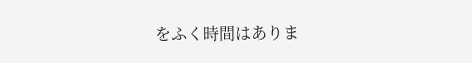をふく時間はありま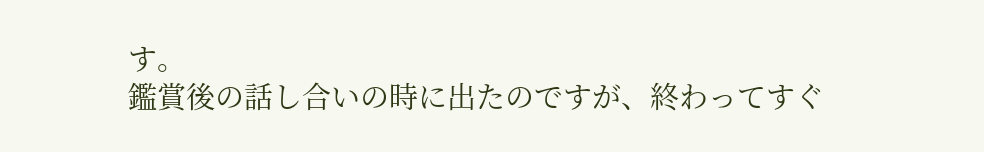す。
鑑賞後の話し合いの時に出たのですが、終わってすぐ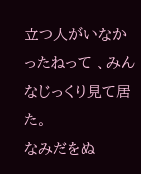立つ人がいなかったねって 、みんなじっくり見て居た。
なみだをぬ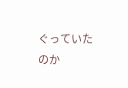ぐっていたのか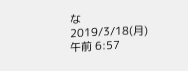な
2019/3/18(月) 午前 6:57